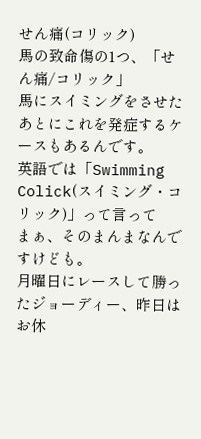せん痛(コリック)
馬の致命傷の1つ、「せん痛/コリック」
馬にスイミングをさせたあとにこれを発症するケースもあるんです。
英語では「Swimming Colick(スイミング・コリック)」って言って
まぁ、そのまんまなんですけども。
月曜日にレースして勝ったジョーディー、昨日はお休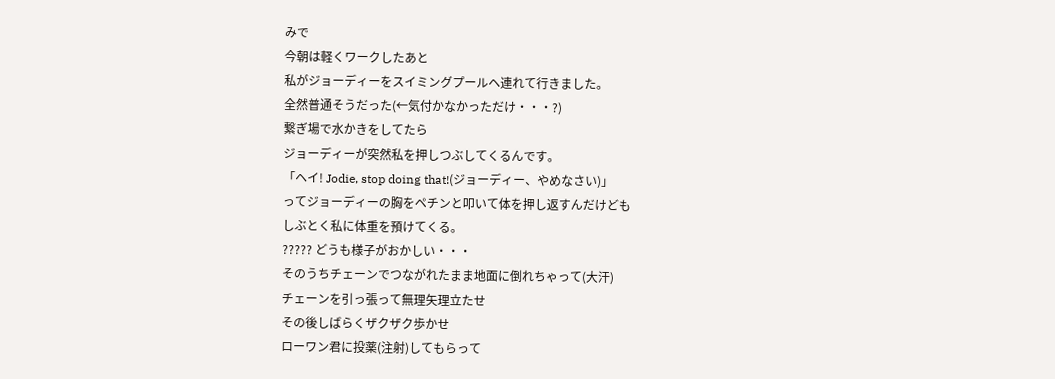みで
今朝は軽くワークしたあと
私がジョーディーをスイミングプールヘ連れて行きました。
全然普通そうだった(←気付かなかっただけ・・・?)
繋ぎ場で水かきをしてたら
ジョーディーが突然私を押しつぶしてくるんです。
「ヘイ! Jodie, stop doing that!(ジョーディー、やめなさい)」
ってジョーディーの胸をペチンと叩いて体を押し返すんだけども
しぶとく私に体重を預けてくる。
????? どうも様子がおかしい・・・
そのうちチェーンでつながれたまま地面に倒れちゃって(大汗)
チェーンを引っ張って無理矢理立たせ
その後しばらくザクザク歩かせ
ローワン君に投薬(注射)してもらって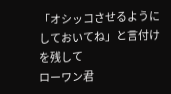「オシッコさせるようにしておいてね」と言付けを残して
ローワン君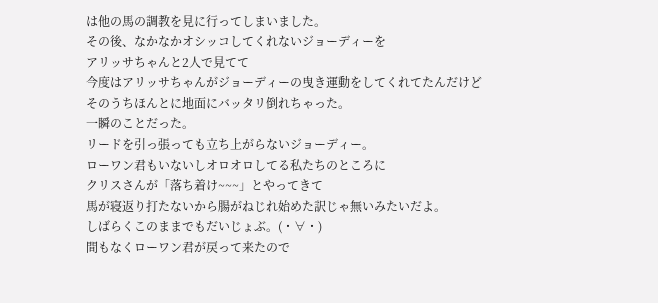は他の馬の調教を見に行ってしまいました。
その後、なかなかオシッコしてくれないジョーディーを
アリッサちゃんと2人で見てて
今度はアリッサちゃんがジョーディーの曳き運動をしてくれてたんだけど
そのうちほんとに地面にバッタリ倒れちゃった。
一瞬のことだった。
リードを引っ張っても立ち上がらないジョーディー。
ローワン君もいないしオロオロしてる私たちのところに
クリスさんが「落ち着け~~~」とやってきて
馬が寝返り打たないから腸がねじれ始めた訳じゃ無いみたいだよ。
しばらくこのままでもだいじょぶ。(・∀・)
間もなくローワン君が戻って来たので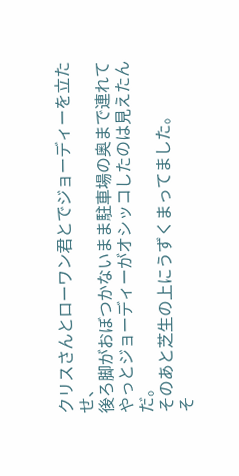クリスさんとローワン君とでジョーディーを立たせ、
後ろ脚がおぼつかないまま駐車場の奥まで連れて
やっとジョーディーがオシッコしたのは見えたんだ。
そのあと芝生の上にうずくまってました。
そ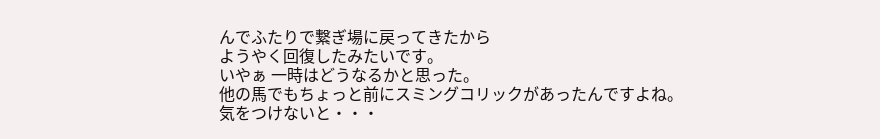んでふたりで繋ぎ場に戻ってきたから
ようやく回復したみたいです。
いやぁ 一時はどうなるかと思った。
他の馬でもちょっと前にスミングコリックがあったんですよね。
気をつけないと・・・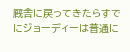厩舎に戻ってきたらすでにジョーディーは普通に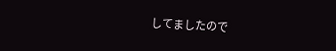してましたので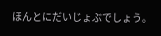ほんとにだいじょぶでしょう。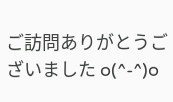ご訪問ありがとうございました o(^-^)o